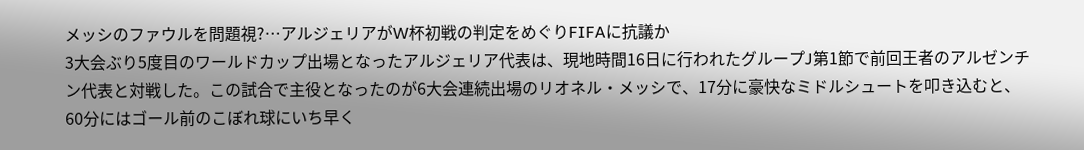メッシのファウルを問題視?…アルジェリアがW杯初戦の判定をめぐりFIFAに抗議か
3大会ぶり5度目のワールドカップ出場となったアルジェリア代表は、現地時間16日に行われたグループJ第1節で前回王者のアルゼンチン代表と対戦した。この試合で主役となったのが6大会連続出場のリオネル・メッシで、17分に豪快なミドルシュートを叩き込むと、60分にはゴール前のこぼれ球にいち早く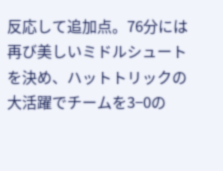反応して追加点。76分には再び美しいミドルシュートを決め、ハットトリックの大活躍でチームを3−0の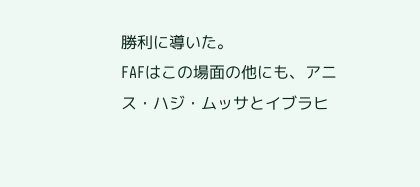勝利に導いた。
FAFはこの場面の他にも、アニス・ハジ・ムッサとイブラヒ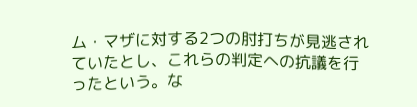ム・マザに対する2つの肘打ちが見逃されていたとし、これらの判定への抗議を行ったという。な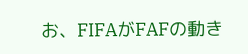お、FIFAがFAFの動き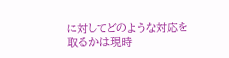に対してどのような対応を取るかは現時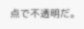点で不透明だ。